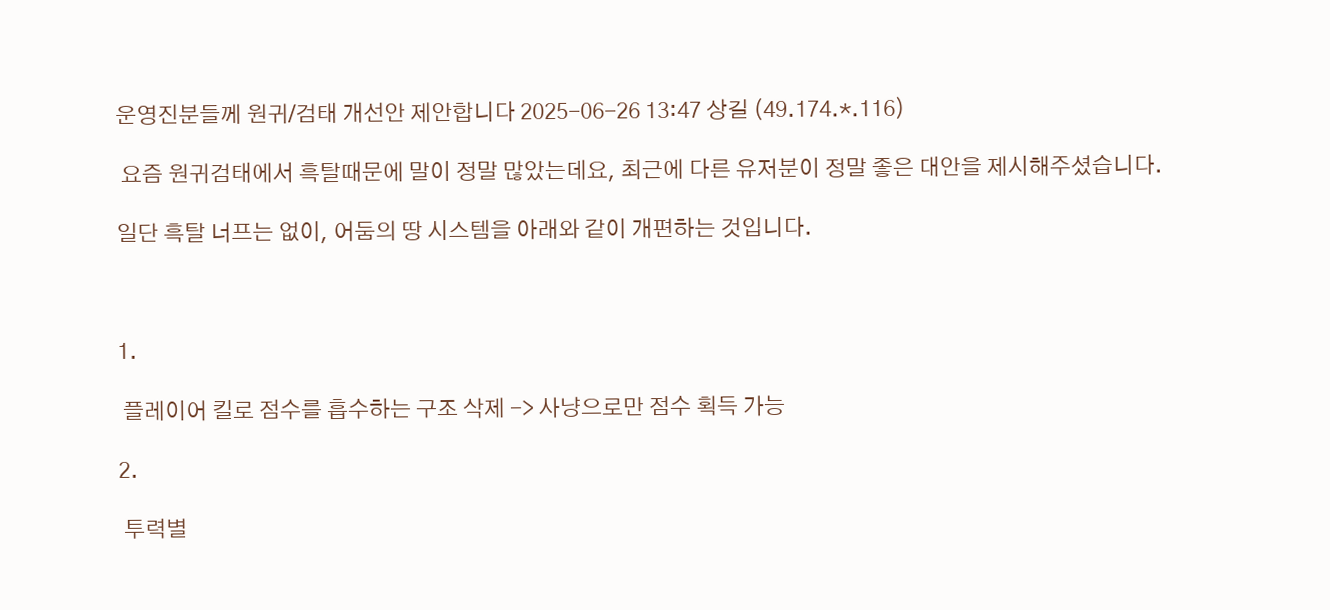운영진분들께 원귀/검태 개선안 제안합니다 2025-06-26 13:47 상길 (49.174.*.116)

 요즘 원귀검태에서 흑탈때문에 말이 정말 많았는데요, 최근에 다른 유저분이 정말 좋은 대안을 제시해주셨습니다.

일단 흑탈 너프는 없이, 어둠의 땅 시스템을 아래와 같이 개편하는 것입니다.



1.

 플레이어 킬로 점수를 흡수하는 구조 삭제 -> 사냥으로만 점수 획득 가능

2.

 투력별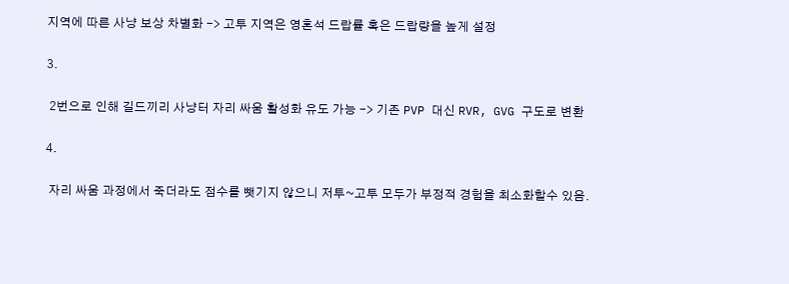지역에 따른 사냥 보상 차별화 -> 고투 지역은 영혼석 드랍률 혹은 드랍량을 높게 설정

3.

 2번으로 인해 길드끼리 사냥터 자리 싸움 활성화 유도 가능 -> 기존 PVP 대신 RVR, GVG 구도로 변환

4.

 자리 싸움 과정에서 죽더라도 점수를 뺏기지 않으니 저투~고투 모두가 부정적 경험을 최소화할수 있음.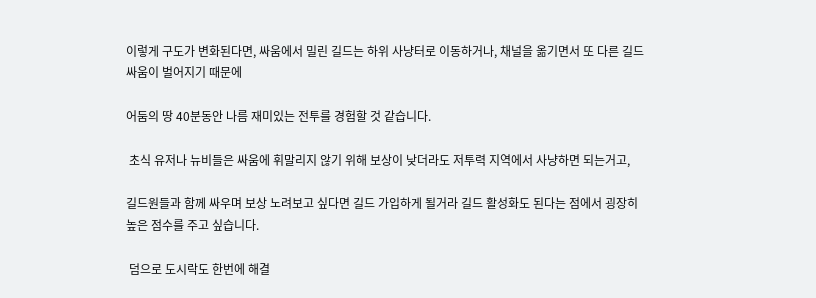이렇게 구도가 변화된다면, 싸움에서 밀린 길드는 하위 사냥터로 이동하거나, 채널을 옮기면서 또 다른 길드 싸움이 벌어지기 때문에

어둠의 땅 40분동안 나름 재미있는 전투를 경험할 것 같습니다.

 초식 유저나 뉴비들은 싸움에 휘말리지 않기 위해 보상이 낮더라도 저투력 지역에서 사냥하면 되는거고,

길드원들과 함께 싸우며 보상 노려보고 싶다면 길드 가입하게 될거라 길드 활성화도 된다는 점에서 굉장히 높은 점수를 주고 싶습니다.

 덤으로 도시락도 한번에 해결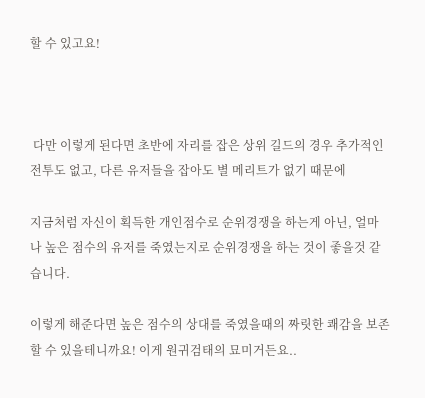할 수 있고요!



 다만 이렇게 된다면 초반에 자리를 잡은 상위 길드의 경우 추가적인 전투도 없고, 다른 유저들을 잡아도 별 메리트가 없기 때문에

지금처럼 자신이 획득한 개인점수로 순위경쟁을 하는게 아닌, 얼마나 높은 점수의 유저를 죽였는지로 순위경쟁을 하는 것이 좋을것 같습니다.

이렇게 해준다면 높은 점수의 상대를 죽였을때의 짜릿한 쾌감을 보존할 수 있을테니까요! 이게 원귀검태의 묘미거든요..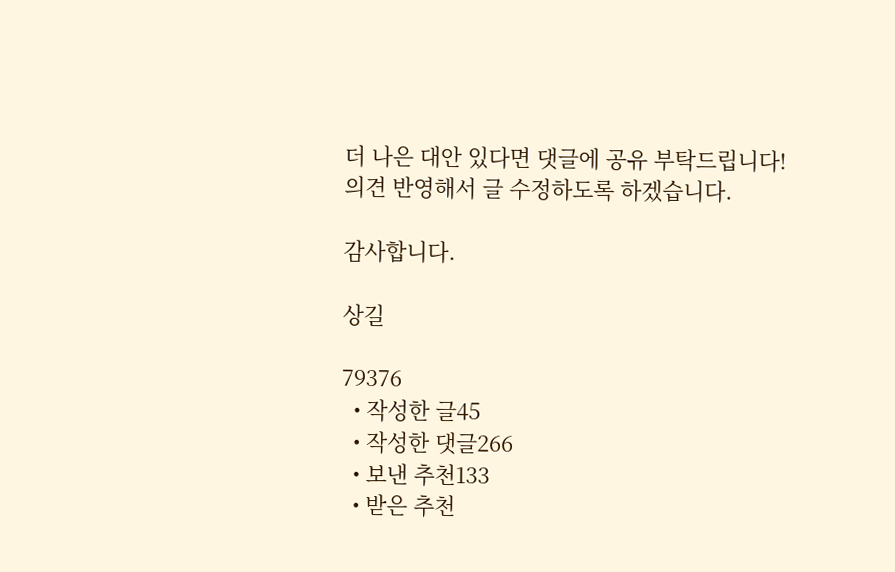더 나은 대안 있다면 댓글에 공유 부탁드립니다! 의견 반영해서 글 수정하도록 하겠습니다.

감사합니다.

상길

79376
  • 작성한 글45
  • 작성한 댓글266
  • 보낸 추천133
  • 받은 추천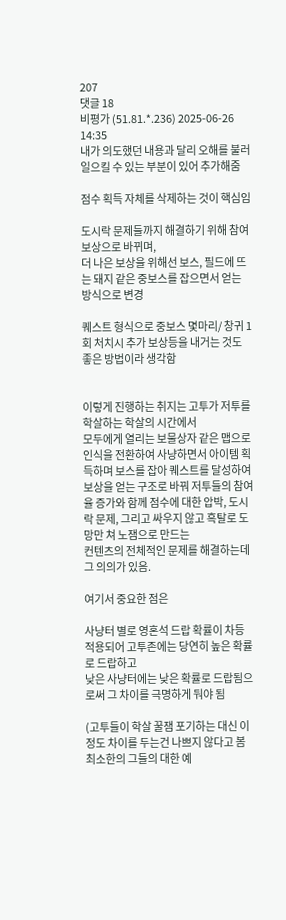207
댓글 18
비평가 (51.81.*.236) 2025-06-26 14:35
내가 의도했던 내용과 달리 오해를 불러일으킬 수 있는 부분이 있어 추가해줌

점수 획득 자체를 삭제하는 것이 핵심임

도시락 문제들까지 해결하기 위해 참여 보상으로 바뀌며,
더 나은 보상을 위해선 보스, 필드에 뜨는 돼지 같은 중보스를 잡으면서 얻는 방식으로 변경

퀘스트 형식으로 중보스 몇마리/ 창귀 1회 처치시 추가 보상등을 내거는 것도 좋은 방법이라 생각함


이렇게 진행하는 취지는 고투가 저투를 학살하는 학살의 시간에서
모두에게 열리는 보물상자 같은 맵으로 인식을 전환하여 사냥하면서 아이템 획득하며 보스를 잡아 퀘스트를 달성하여
보상을 얻는 구조로 바꿔 저투들의 참여율 증가와 함께 점수에 대한 압박, 도시락 문제, 그리고 싸우지 않고 흑탈로 도망만 쳐 노잼으로 만드는
컨텐츠의 전체적인 문제를 해결하는데 그 의의가 있음.

여기서 중요한 점은

사냥터 별로 영혼석 드랍 확률이 차등 적용되어 고투존에는 당연히 높은 확률로 드랍하고
낮은 사냥터에는 낮은 확률로 드랍됨으로써 그 차이를 극명하게 둬야 됨

(고투들이 학살 꿀잼 포기하는 대신 이 정도 차이를 두는건 나쁘지 않다고 봄 최소한의 그들의 대한 예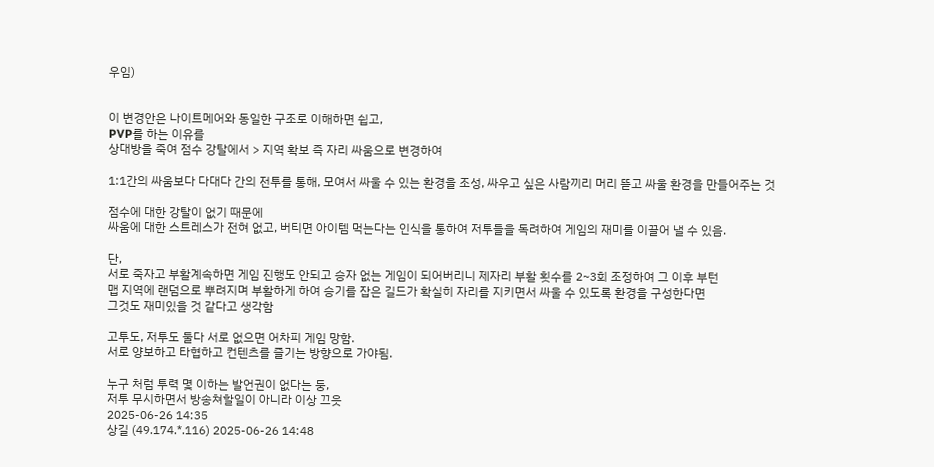우임)


이 변경안은 나이트메어와 동일한 구조로 이해하면 쉽고,
PVP를 하는 이유를
상대방을 죽여 점수 강탈에서 > 지역 확보 즉 자리 싸움으로 변경하여

1:1간의 싸움보다 다대다 간의 전투를 통해, 모여서 싸울 수 있는 환경을 조성, 싸우고 싶은 사람끼리 머리 뜯고 싸울 환경을 만들어주는 것

점수에 대한 강탈이 없기 때문에
싸움에 대한 스트레스가 전혀 없고, 버티면 아이템 먹는다는 인식을 통하여 저투들을 독려하여 게임의 재미를 이끌어 낼 수 있음.

단,
서로 죽자고 부활계속하면 게임 진행도 안되고 승자 없는 게임이 되어버리니 제자리 부활 횟수를 2~3회 조정하여 그 이후 부턴
맵 지역에 랜덤으로 뿌려지며 부활하게 하여 승기를 잡은 길드가 확실히 자리를 지키면서 싸울 수 있도록 환경을 구성한다면
그것도 재미있을 것 같다고 생각함

고투도, 저투도 둘다 서로 없으면 어차피 게임 망함.
서로 양보하고 타협하고 컨텐츠를 즐기는 방향으로 가야됨.

누구 처럼 투력 몇 이하는 발언권이 없다는 둥,
저투 무시하면서 방송쳐할일이 아니라 이상 끄읏
2025-06-26 14:35
상길 (49.174.*.116) 2025-06-26 14:48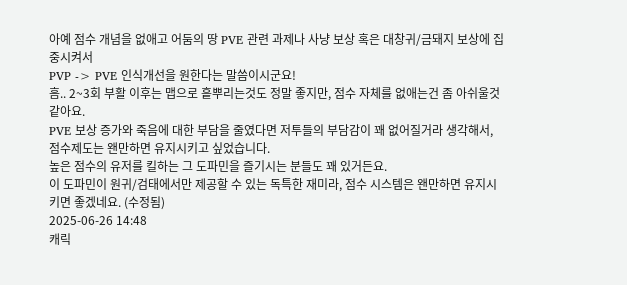아예 점수 개념을 없애고 어둠의 땅 PVE 관련 과제나 사냥 보상 혹은 대창귀/금돼지 보상에 집중시켜서
PVP -> PVE 인식개선을 원한다는 말씀이시군요!
흠.. 2~3회 부활 이후는 맵으로 흩뿌리는것도 정말 좋지만, 점수 자체를 없애는건 좀 아쉬울것 같아요.
PVE 보상 증가와 죽음에 대한 부담을 줄였다면 저투들의 부담감이 꽤 없어질거라 생각해서, 점수제도는 왠만하면 유지시키고 싶었습니다.
높은 점수의 유저를 킬하는 그 도파민을 즐기시는 분들도 꽤 있거든요.
이 도파민이 원귀/검태에서만 제공할 수 있는 독특한 재미라, 점수 시스템은 왠만하면 유지시키면 좋겠네요. (수정됨)
2025-06-26 14:48
캐릭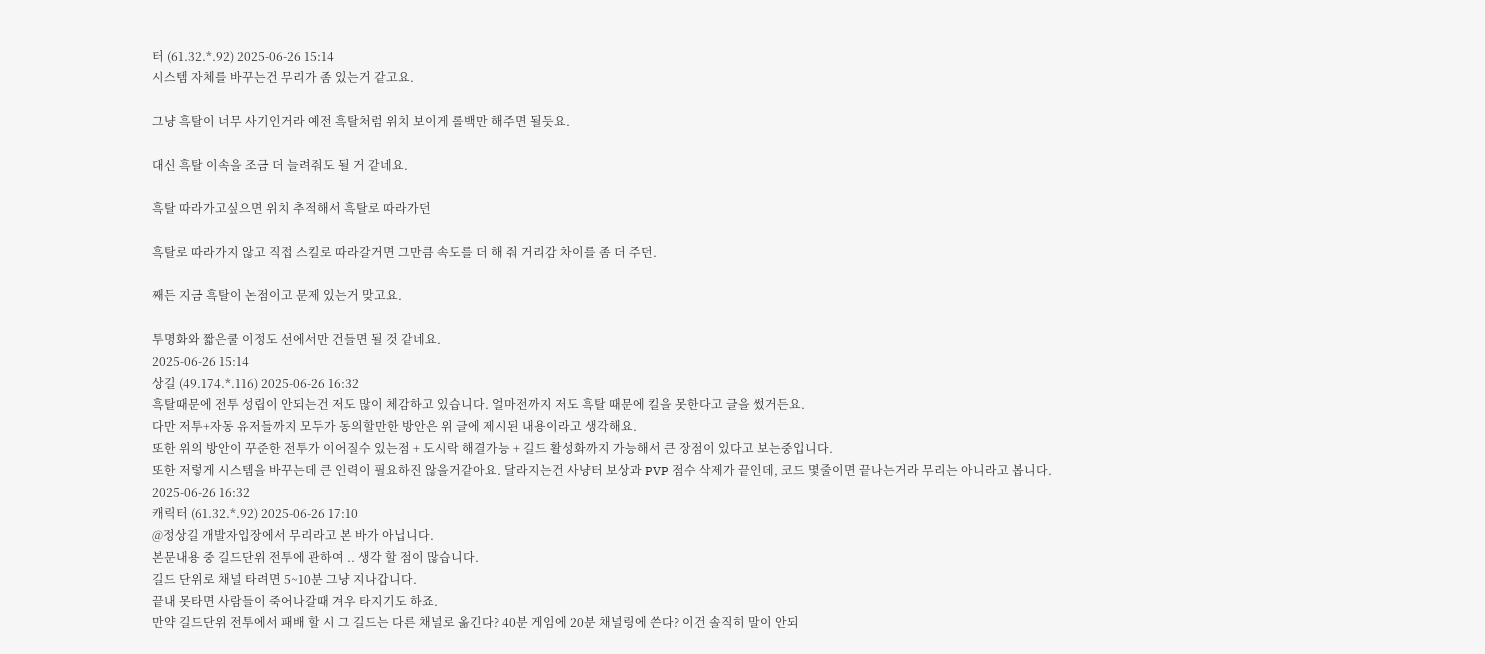터 (61.32.*.92) 2025-06-26 15:14
시스템 자체를 바꾸는건 무리가 좀 있는거 같고요.

그냥 흑탈이 너무 사기인거라 예전 흑탈처럼 위치 보이게 롤백만 해주면 될듯요.

대신 흑탈 이속을 조금 더 늘려줘도 될 거 같네요.

흑탈 따라가고싶으면 위치 추적해서 흑탈로 따라가던

흑탈로 따라가지 않고 직접 스킬로 따라갈거면 그만큼 속도를 더 해 줘 거리감 차이를 좀 더 주던.

째든 지금 흑탈이 논점이고 문제 있는거 맞고요.

투명화와 짧은쿨 이정도 선에서만 건들면 될 것 같네요.
2025-06-26 15:14
상길 (49.174.*.116) 2025-06-26 16:32
흑탈때문에 전투 성립이 안되는건 저도 많이 체감하고 있습니다. 얼마전까지 저도 흑탈 때문에 킬을 못한다고 글을 썼거든요.
다만 저투+자동 유저들까지 모두가 동의할만한 방안은 위 글에 제시된 내용이라고 생각해요.
또한 위의 방안이 꾸준한 전투가 이어질수 있는점 + 도시락 해결가능 + 길드 활성화까지 가능해서 큰 장점이 있다고 보는중입니다.
또한 저렇게 시스템을 바꾸는데 큰 인력이 필요하진 않을거같아요. 달라지는건 사냥터 보상과 PVP 점수 삭제가 끝인데, 코드 몇줄이면 끝나는거라 무리는 아니라고 봅니다.
2025-06-26 16:32
캐릭터 (61.32.*.92) 2025-06-26 17:10
@정상길 개발자입장에서 무리라고 본 바가 아닙니다.
본문내용 중 길드단위 전투에 관하여 .. 생각 할 점이 많습니다.
길드 단위로 채널 타려면 5~10분 그냥 지나갑니다.
끝내 못타면 사람들이 죽어나갈때 겨우 타지기도 하죠.
만약 길드단위 전투에서 패배 할 시 그 길드는 다른 채널로 옮긴다? 40분 게임에 20분 채널링에 쓴다? 이건 솔직히 말이 안되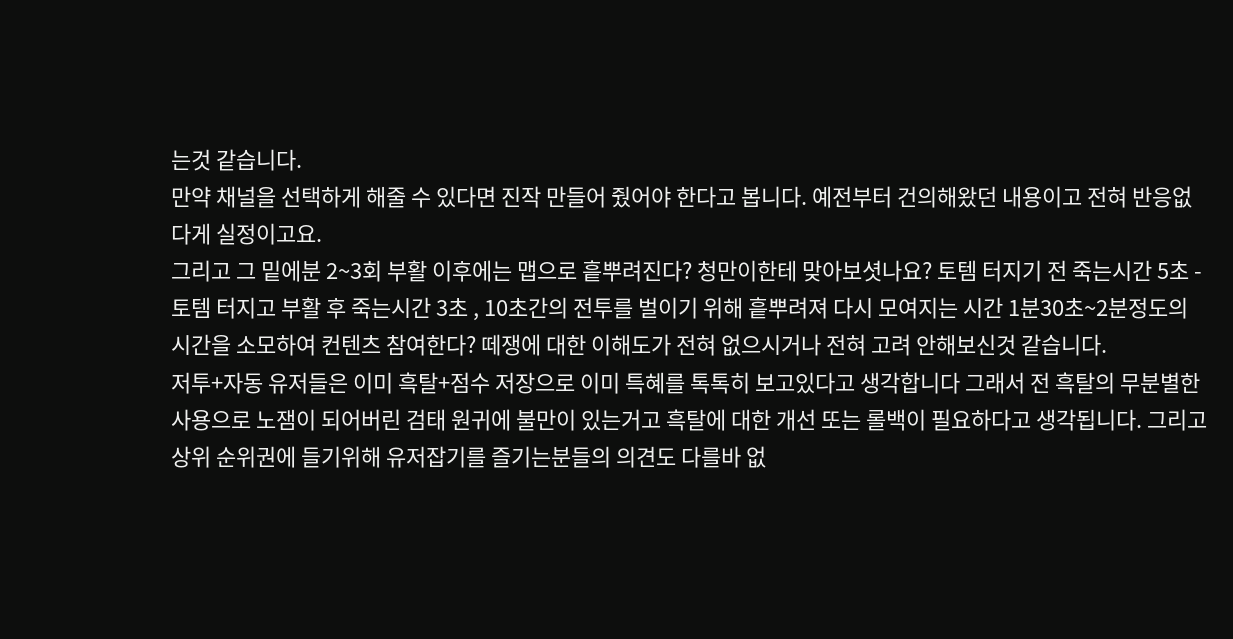는것 같습니다.
만약 채널을 선택하게 해줄 수 있다면 진작 만들어 줬어야 한다고 봅니다. 예전부터 건의해왔던 내용이고 전혀 반응없다게 실정이고요.
그리고 그 밑에분 2~3회 부활 이후에는 맵으로 흩뿌려진다? 청만이한테 맞아보셧나요? 토템 터지기 전 죽는시간 5초 - 토템 터지고 부활 후 죽는시간 3초 , 10초간의 전투를 벌이기 위해 흩뿌려져 다시 모여지는 시간 1분30초~2분정도의 시간을 소모하여 컨텐츠 참여한다? 떼쟁에 대한 이해도가 전혀 없으시거나 전혀 고려 안해보신것 같습니다.
저투+자동 유저들은 이미 흑탈+점수 저장으로 이미 특혜를 톡톡히 보고있다고 생각합니다 그래서 전 흑탈의 무분별한 사용으로 노잼이 되어버린 검태 원귀에 불만이 있는거고 흑탈에 대한 개선 또는 롤백이 필요하다고 생각됩니다. 그리고 상위 순위권에 들기위해 유저잡기를 즐기는분들의 의견도 다를바 없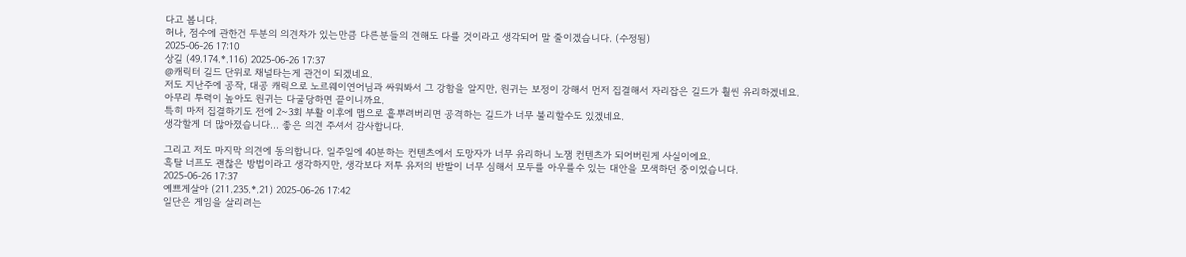다고 봅니다.
허나, 점수에 관한건 두분의 의견차가 있는만큼 다른분들의 견해도 다를 것이라고 생각되어 말 줄이겠습니다. (수정됨)
2025-06-26 17:10
상길 (49.174.*.116) 2025-06-26 17:37
@캐릭터 길드 단위로 채널타는게 관건이 되겠네요.
저도 지난주에 공작, 대공 캐릭으로 노르웨이연어님과 싸워봐서 그 강함을 알지만, 원귀는 보정이 강해서 먼저 집결해서 자리잡은 길드가 훨씬 유리하겠네요.
아무리 투력이 높아도 원귀는 다굴당하면 끝이니까요.
특히 마저 집결하기도 전에 2~3회 부활 이후에 맵으로 흩뿌려버리면 공격하는 길드가 너무 불리할수도 있겠네요.
생각할게 더 많아졌습니다... 좋은 의견 주셔서 감사합니다.

그리고 저도 마지막 의견에 동의합니다. 일주일에 40분하는 컨텐츠에서 도망자가 너무 유리하니 노잼 컨텐츠가 되어버린게 사실이에요.
흑탈 너프도 괜찮은 방법이라고 생각하지만, 생각보다 저투 유저의 반발이 너무 심해서 모두를 아우를수 있는 대안을 모색하던 중이었습니다.
2025-06-26 17:37
예쁘게살아 (211.235.*.21) 2025-06-26 17:42
일단은 게임을 살리려는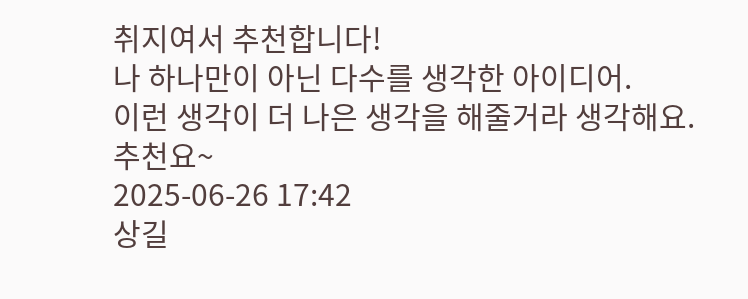취지여서 추천합니다!
나 하나만이 아닌 다수를 생각한 아이디어.
이런 생각이 더 나은 생각을 해줄거라 생각해요.
추천요~
2025-06-26 17:42
상길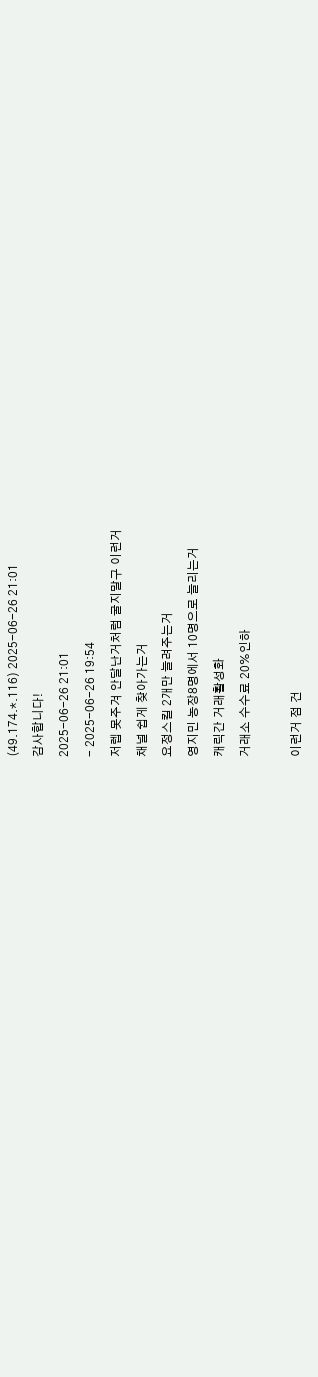(49.174.*.116) 2025-06-26 21:01
감사합니다!
2025-06-26 21:01
- 2025-06-26 19:54
저렙 못주겨 안달난거처럼 굴지말구 이런거
채널 쉽게 찾아가는거
요정스킬 2개만 늘려주는거
영지민 농장8명에서 10명으로 늘리는거
캐릭간 거래활성화
거래소 수수료 20%인하

이런거 점 건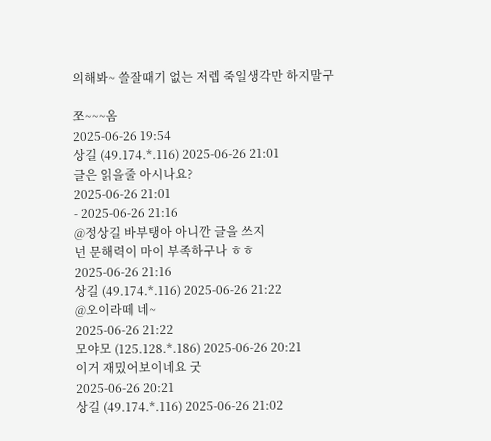의해봐~ 쓸잘때기 없는 저렙 죽일생각만 하지말구

쪼~~~옴
2025-06-26 19:54
상길 (49.174.*.116) 2025-06-26 21:01
글은 읽을줄 아시나요?
2025-06-26 21:01
- 2025-06-26 21:16
@정상길 바부탱아 아니깐 글을 쓰지
넌 문해력이 마이 부족하구나 ㅎㅎ
2025-06-26 21:16
상길 (49.174.*.116) 2025-06-26 21:22
@오이라떼 네~
2025-06-26 21:22
모야모 (125.128.*.186) 2025-06-26 20:21
이거 재밌어보이네요 굿
2025-06-26 20:21
상길 (49.174.*.116) 2025-06-26 21:02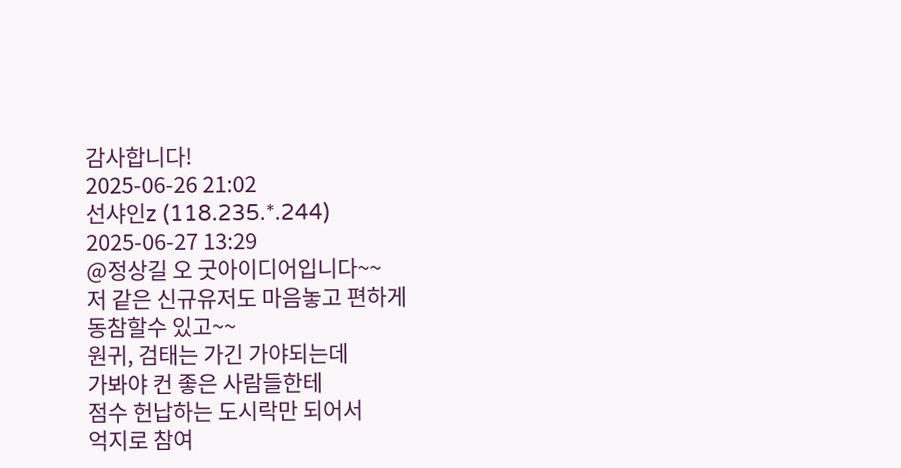감사합니다!
2025-06-26 21:02
선샤인z (118.235.*.244) 2025-06-27 13:29
@정상길 오 굿아이디어입니다~~
저 같은 신규유저도 마음놓고 편하게
동참할수 있고~~
원귀, 검태는 가긴 가야되는데
가봐야 컨 좋은 사람들한테
점수 헌납하는 도시락만 되어서
억지로 참여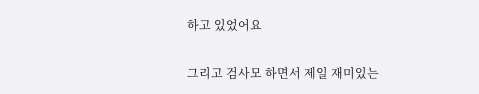하고 있었어요

그리고 검사모 하면서 제일 재미있는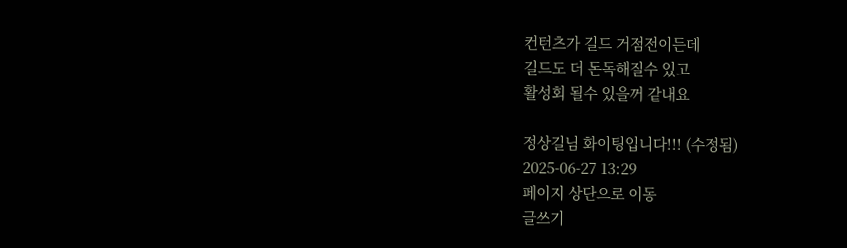컨턴츠가 길드 거점전이든데
길드도 더 돈독해질수 있고
활성회 될수 있을꺼 같내요

정상길님 화이팅입니다!!! (수정됨)
2025-06-27 13:29
페이지 상단으로 이동
글쓰기